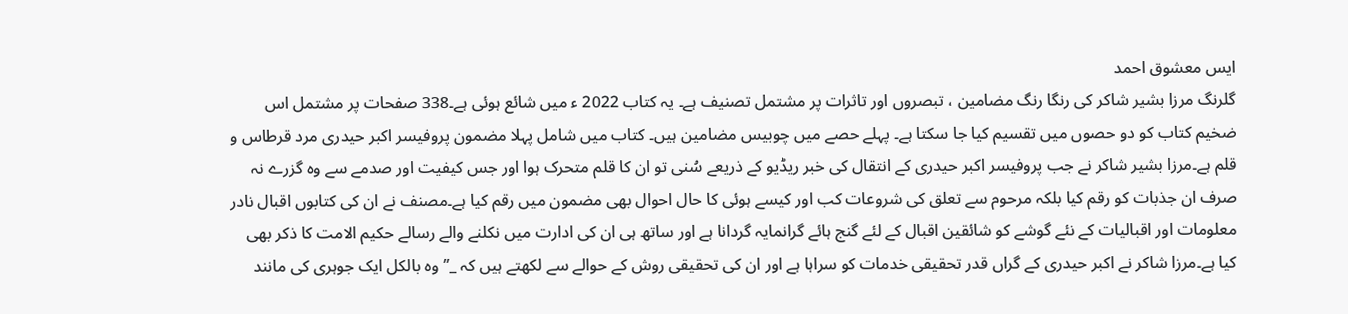ایس معشوق احمد
گلرنگ مرزا بشیر شاکر کی رنگا رنگ مضامین ، تبصروں اور تاثرات پر مشتمل تصنیف ہے۔ یہ کتاب 2022 ء میں شائع ہوئی ہے۔338 صفحات پر مشتمل اس ضخیم کتاب کو دو حصوں میں تقسیم کیا جا سکتا ہے۔ پہلے حصے میں چوبیس مضامین ہیں۔ کتاب میں شامل پہلا مضمون پروفیسر اکبر حیدری مرد قرطاس و قلم ہے۔مرزا بشیر شاکر نے جب پروفیسر اکبر حیدری کے انتقال کی خبر ریڈیو کے ذریعے سُنی تو ان کا قلم متحرک ہوا اور جس کیفیت اور صدمے سے وہ گزرے نہ صرف ان جذبات کو رقم کیا بلکہ مرحوم سے تعلق کی شروعات کب اور کیسے ہوئی کا حال احوال بھی مضمون میں رقم کیا ہے۔مصنف نے ان کی کتابوں اقبال نادر معلومات اور اقبالیات کے نئے گوشے کو شائقین اقبال کے لئے گنج ہائے گرانمایہ گردانا ہے اور ساتھ ہی ان کی ادارت میں نکلنے والے رسالے حکیم الامت کا ذکر بھی کیا ہے۔مرزا شاکر نے اکبر حیدری کے گراں قدر تحقیقی خدمات کو سراہا ہے اور ان کی تحقیقی روش کے حوالے سے لکھتے ہیں کہ _’’ وہ بالکل ایک جوہری کی مانند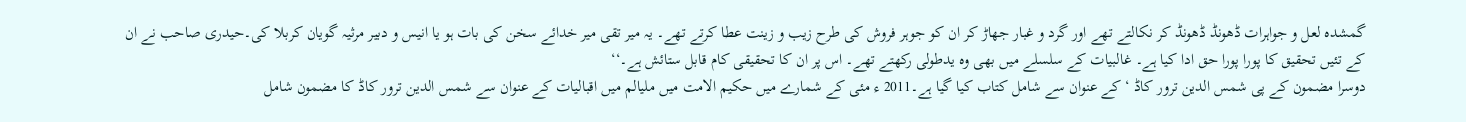گمشدہ لعل و جواہرات ڈھونڈ ڈھونڈ کر نکالتے تھے اور گرد و غبار جھاڑ کر ان کو جوہر فروش کی طرح زیب و زینت عطا کرتے تھے۔ یہ میر تقی میر خدائے سخن کی بات ہو یا انیس و دبیر مرثیہ گویان کربلا کی۔حیدری صاحب نے ان کے تئیں تحقیق کا پورا پورا حق ادا کیا ہے۔ غالبیات کے سلسلے میں بھی وہ یدطولی رکھتے تھے۔ اس پر ان کا تحقیقی کام قابل ستائش ہے۔‘‘
دوسرا مضمون کے پی شمس الدین ترور کاڈ ‘ کے عنوان سے شامل کتاب کیا گیا ہے۔2011 ء مئی کے شمارے میں حکیم الامت میں ملیالم میں اقبالیات کے عنوان سے شمس الدین ترور کاڈ کا مضمون شامل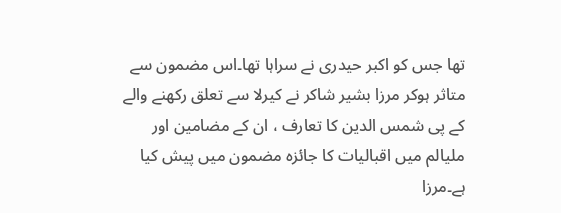تھا جس کو اکبر حیدری نے سراہا تھا۔اس مضمون سے متاثر ہوکر مرزا بشیر شاکر نے کیرلا سے تعلق رکھنے والے کے پی شمس الدین کا تعارف ، ان کے مضامین اور ملیالم میں اقبالیات کا جائزہ مضمون میں پیش کیا ہے۔مرزا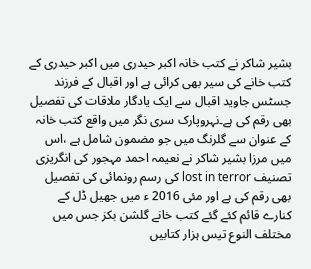بشیر شاکر نے کتب خانہ اکبر حیدری میں اکبر حیدری کے کتب خانے کی سیر بھی کرائی ہے اور اقبال کے فرزند جسٹس جاوید اقبال سے ایک یادگار ملاقات کی تفصیل بھی رقم کی ہے۔نہروپارک سری نگر میں واقع کتب خانہ کے عنوان سے گلرنگ میں جو مضمون شامل ہے ،اس میں مرزا بشیر شاکر نے نعیمہ احمد مہجور کی انگریزی تصنیف lost in terror کی رسم رونمائی کی تفصیل بھی رقم کی ہے اور مئی 2016 ء میں جھیل ڈل کے کنارے قائم کئے گئے کتب خانے گلشن بکز جس میں مختلف النوع تیس ہزار کتابیں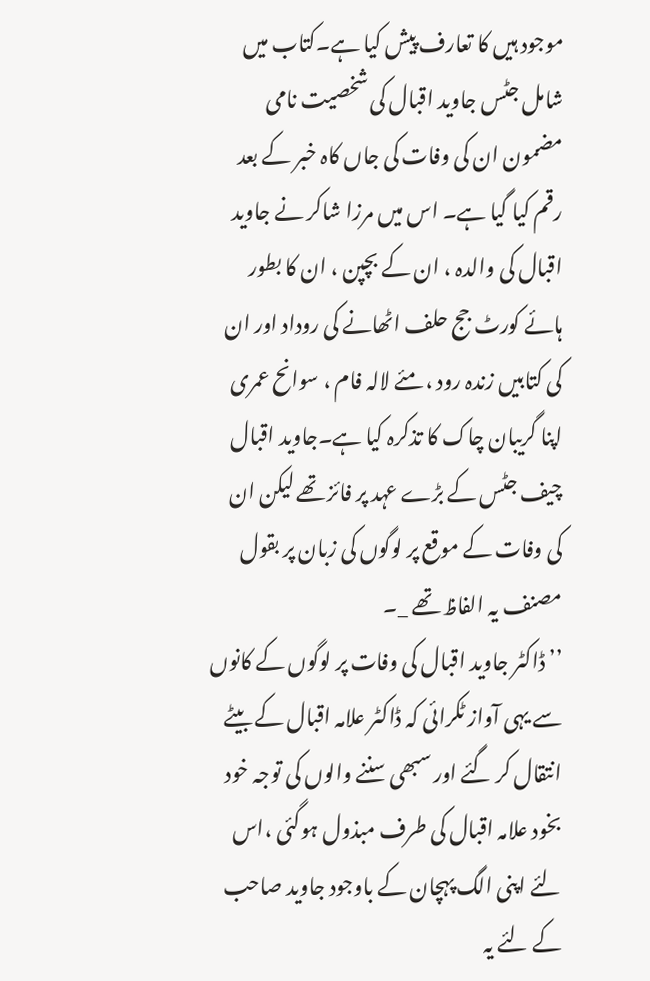موجود ہیں کا تعارف پیش کیا ہے۔کتاب میں شامل جٹس جاوید اقبال کی شخصیت نامی مضمون ان کی وفات کی جاں کاہ خبر کے بعد رقم کیا گیا ہے۔ اس میں مرزا شاکر نے جاوید اقبال کی والدہ ، ان کے بچپن ، ان کا بطور ہائے کورٹ جج حلف اٹھانے کی روداد اور ان کی کتابیں زندہ رود ، مئے لالہ فام ، سوانح عمری اپنا گریبان چاک کا تذکرہ کیا ہے۔جاوید اقبال چیف جٹس کے بڑے عہد پر فائز تھے لیکن ان کی وفات کے موقع پر لوگوں کی زبان پر بقول مصنف یہ الفاظ تھے _۔
’’ ڈاکٹر جاوید اقبال کی وفات پر لوگوں کے کانوں سے یہی آواز ٹکرائی کہ ڈاکٹر علامہ اقبال کے بیٹے انتقال کر گئے اور سبھی سننے والوں کی توجہ خود بخود علامہ اقبال کی طرف مبذول ہوگئی ،اس لئے اپنی الگ پہچان کے باوجود جاوید صاحب کے لئے یہ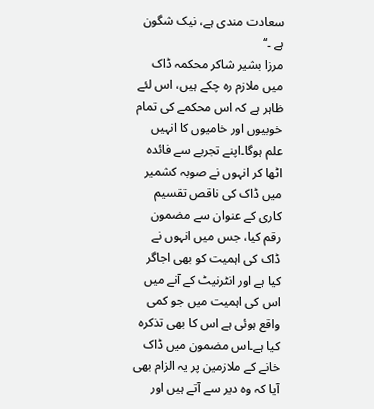سعادت مندی ہے، نیک شگون ہے ۔‘‘
مرزا بشیر شاکر محکمہ ڈاک میں ملازم رہ چکے ہیں، اس لئے ظاہر ہے کہ اس محکمے کی تمام خوبیوں اور خامیوں کا انہیں علم ہوگا۔اپنے تجربے سے فائدہ اٹھا کر انہوں نے صوبہ کشمیر میں ڈاک کی ناقص تقسیم کاری کے عنوان سے مضمون رقم کیا، جس میں انہوں نے ڈاک کی اہمیت کو بھی اجاگر کیا ہے اور انٹرنیٹ کے آنے میں اس کی اہمیت میں جو کمی واقع ہوئی ہے اس کا بھی تذکرہ کیا ہے۔اس مضمون میں ڈاک خانے کے ملازمین پر یہ الزام بھی آیا کہ وہ دیر سے آتے ہیں اور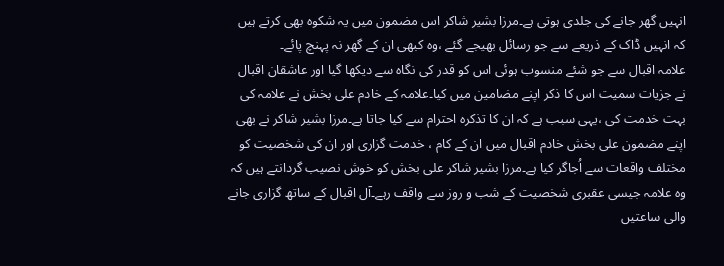انہیں گھر جانے کی جلدی ہوتی ہے۔مرزا بشیر شاکر اس مضمون میں یہ شکوہ بھی کرتے ہیں کہ انہیں ڈاک کے ذریعے سے جو رسائل بھیجے گئے ،وہ کبھی ان کے گھر نہ پہنچ پائے۔
علامہ اقبال سے جو شئے منسوب ہوئی اس کو قدر کی نگاہ سے دیکھا گیا اور عاشقان اقبال نے جزیات سمیت اس کا ذکر اپنے مضامین میں کیا۔علامہ کے خادم علی بخش نے علامہ کی بہت خدمت کی ،یہی سبب ہے کہ ان کا تذکرہ احترام سے کیا جاتا ہے۔مرزا بشیر شاکر نے بھی اپنے مضمون علی بخش خادم اقبال میں ان کے کام ، خدمت گزاری اور ان کی شخصیت کو مختلف واقعات سے اُجاگر کیا ہے۔مرزا بشیر شاکر علی بخش کو خوش نصیب گردانتے ہیں کہ وہ علامہ جیسی عقبری شخصیت کے شب و روز سے واقف رہے۔آل اقبال کے ساتھ گزاری جانے والی ساعتیں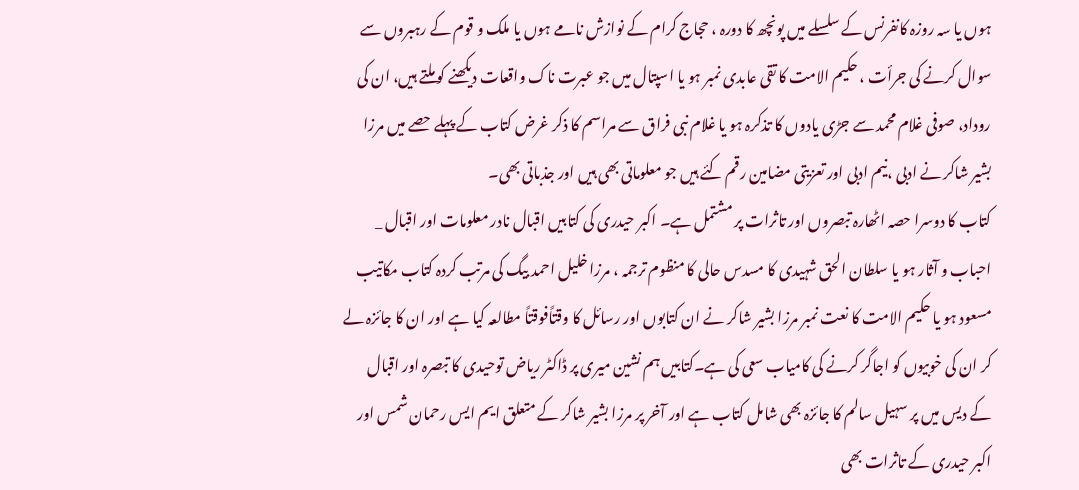ہوں یا سہ روزہ کانفرنس کے سلسلے میں پونچھ کا دورہ ، حجاج کرام کے نوازش نامے ہوں یا ملک و قوم کے رہبروں سے سوال کرنے کی جرأت ، حکیم الامت کا تقی عابدی نمبر ہو یا اسپتال میں جو عبرت ناک واقعات دیکھنے کو ملتے ہیں، ان کی روداد، صوفی غلام محمد سے جڑی یادوں کا تذکرہ ہو یا غلام نبی فراق سے مراسم کا ذکر غرض کتاب کے پہلے حصے میں مرزا بشیر شاکر نے ادبی ،نیم ادبی اور تعزیتی مضامین رقم کئے ہیں جو معلوماتی بھی ہیں اور جذباتی بھی۔
کتاب کا دوسرا حصہ اٹھارہ تبصروں اور تاثرات پر مشتمل ہے۔ اکبر حیدری کی کتابیں اقبال نادر معلومات اور اقبال _ احباب و آثار ہو یا سلطان الحق شہیدی کا مسدس حالی کا منظوم ترجمہ ، مرزا خلیل احمد بیگ کی مرتب کردہ کتاب مکاتیب مسعود ہو یا حکیم الامت کا نعت نمبر مرزا بشیر شاکر نے ان کتابوں اور رسائل کا وقتاًفوقتاً مطالعہ کیا ہے اور ان کا جائزہ لے کر ان کی خوبیوں کو اجاگر کرنے کی کامیاب سعی کی ہے۔کتابیں ہم نشین میری پر ڈاکٹر ریاض توحیدی کا تبصرہ اور اقبال کے دیس میں پر سہیل سالم کا جائزہ بھی شامل کتاب ہے اور آخر پر مرزا بشیر شاکر کے متعلق ایم ایس رحمان شمس اور اکبر حیدری کے تاثرات بھی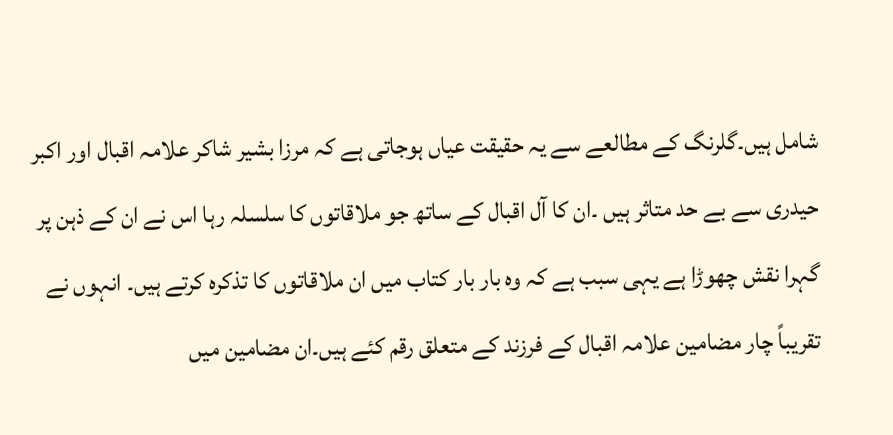شامل ہیں۔گلرنگ کے مطالعے سے یہ حقیقت عیاں ہوجاتی ہے کہ مرزا بشیر شاکر علامہ اقبال اور اکبر حیدری سے بے حد متاثر ہیں ۔ان کا آل اقبال کے ساتھ جو ملاقاتوں کا سلسلہ رہا اس نے ان کے ذہن پر گہرا نقش چھوڑا ہے یہی سبب ہے کہ وہ بار بار کتاب میں ان ملاقاتوں کا تذکرہ کرتے ہیں۔ انہوں نے تقریباً چار مضامین علامہ اقبال کے فرزند کے متعلق رقم کئے ہیں۔ان مضامین میں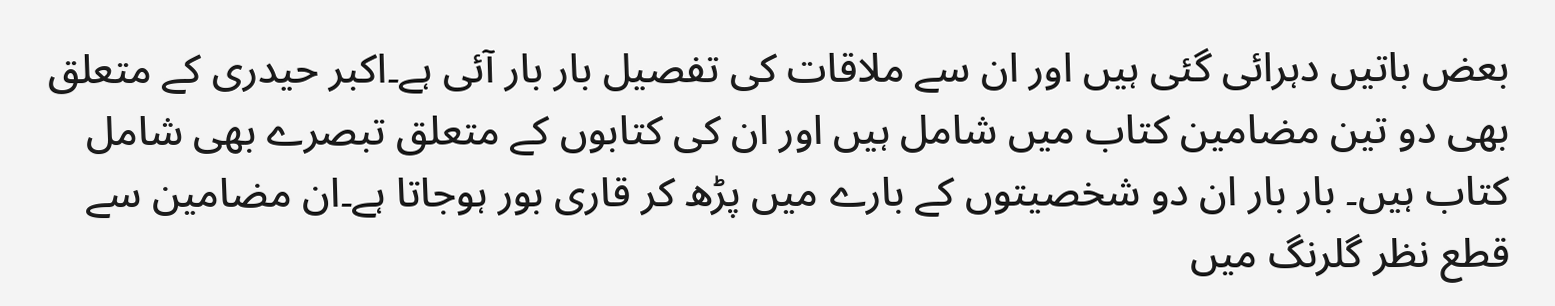بعض باتیں دہرائی گئی ہیں اور ان سے ملاقات کی تفصیل بار بار آئی ہے۔اکبر حیدری کے متعلق بھی دو تین مضامین کتاب میں شامل ہیں اور ان کی کتابوں کے متعلق تبصرے بھی شامل کتاب ہیں۔ بار بار ان دو شخصیتوں کے بارے میں پڑھ کر قاری بور ہوجاتا ہے۔ان مضامین سے قطع نظر گلرنگ میں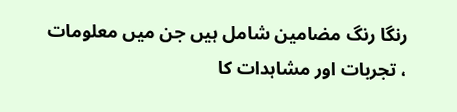رنگا رنگ مضامین شامل ہیں جن میں معلومات ، تجربات اور مشاہدات کا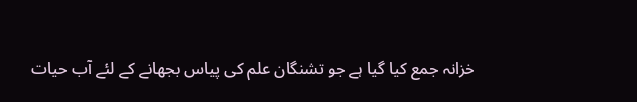خزانہ جمع کیا گیا ہے جو تشنگان علم کی پیاس بجھانے کے لئے آب حیات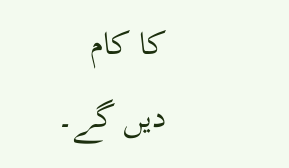کا کام دیں گے۔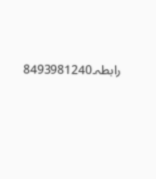رابطہ۔8493981240